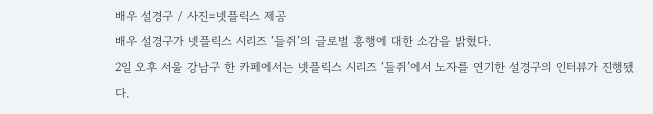배우 설경구 / 사진=넷플릭스 제공
배우 설경구가 넷플릭스 시리즈 ‘들쥐’의 글로벌 흥행에 대한 소감을 밝혔다.
2일 오후 서울 강남구 한 카페에서는 넷플릭스 시리즈 ‘들쥐’에서 노자를 연기한 설경구의 인터뷰가 진행됐다.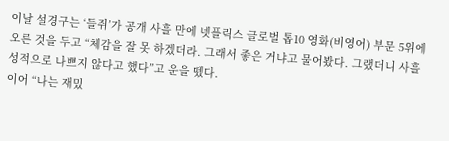이날 설경구는 ‘들쥐’가 공개 사흘 만에 넷플릭스 글로벌 톱10 영화(비영어) 부문 5위에 오른 것을 두고 “체감을 잘 못 하겠더라. 그래서 좋은 거냐고 물어봤다. 그랬더니 사흘 성적으로 나쁘지 않다고 했다”고 운을 뗐다.
이어 “나는 재밌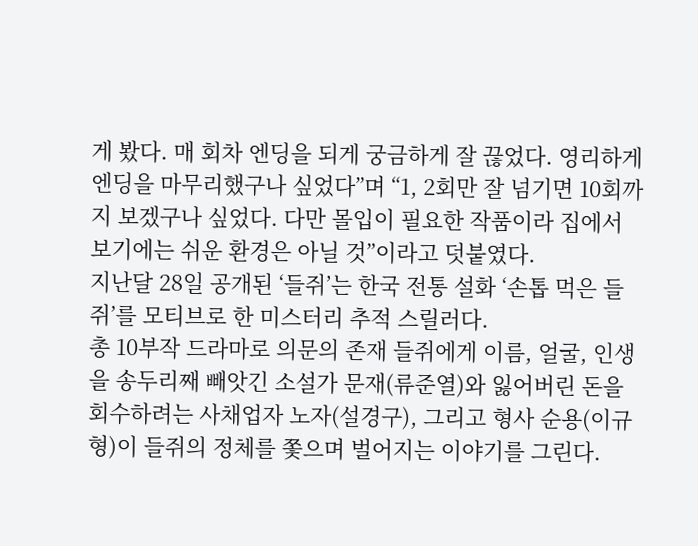게 봤다. 매 회차 엔딩을 되게 궁금하게 잘 끊었다. 영리하게 엔딩을 마무리했구나 싶었다”며 “1, 2회만 잘 넘기면 10회까지 보겠구나 싶었다. 다만 몰입이 필요한 작품이라 집에서 보기에는 쉬운 환경은 아닐 것”이라고 덧붙였다.
지난달 28일 공개된 ‘들쥐’는 한국 전통 설화 ‘손톱 먹은 들쥐’를 모티브로 한 미스터리 추적 스릴러다.
총 10부작 드라마로 의문의 존재 들쥐에게 이름, 얼굴, 인생을 송두리째 빼앗긴 소설가 문재(류준열)와 잃어버린 돈을 회수하려는 사채업자 노자(설경구), 그리고 형사 순용(이규형)이 들쥐의 정체를 쫓으며 벌어지는 이야기를 그린다.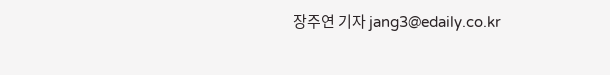장주연 기자 jang3@edaily.co.kr